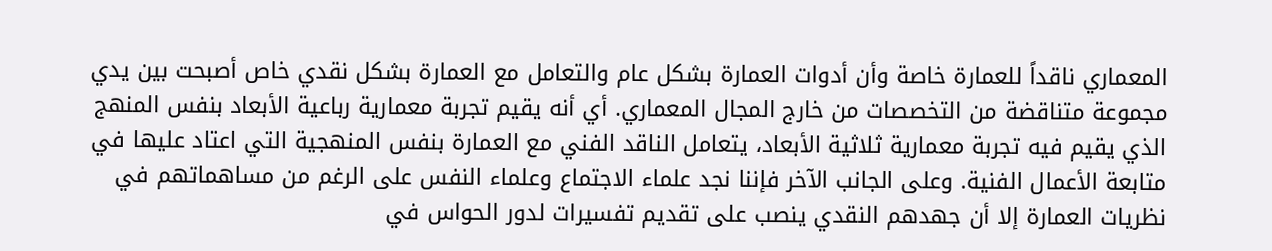المعماري ناقداً للعمارة خاصة وأن أدوات العمارة بشكل عام والتعامل مع العمارة بشكل نقدي خاص أصبحت بين يدي مجموعة متناقضة من التخصصات من خارج المجال المعماري. أي أنه يقيم تجربة معمارية رباعية الأبعاد بنفس المنهج الذي يقيم فيه تجربة معمارية ثلاثية الأبعاد، يتعامل الناقد الفني مع العمارة بنفس المنهجية التي اعتاد عليها في متابعة الأعمال الفنية. وعلى الجانب الآخر فإننا نجد علماء الاجتماع وعلماء النفس على الرغم من مساهماتهم في نظريات العمارة إلا أن جهدهم النقدي ينصب على تقديم تفسيرات لدور الحواس في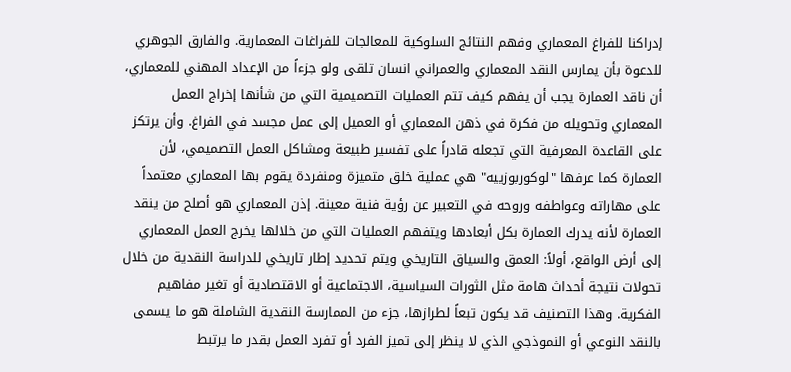إدراكنا للفراغ المعماري وفهم النتائج السلوكية للمعالجات للفراغات المعمارية. والفارق الجوهري للدعوة بأن يمارس النقد المعماري والعمراني انسان تلقى ولو جزءاً من الإعداد المهني للمعماري، أن ناقد العمارة يجب أن يفهم كيف تتم العمليات التصميمية التي من شأنها إخراج العمل المعماري وتحويله من فكرة في ذهن المعماري أو العميل إلى عمل مجسد في الفراغ. وأن يرتكز على القاعدة المعرفية التي تجعله قادراً على تفسير طبيعة ومشاكل العمل التصميمي، لأن العمارة كما عرفها "لوكوربوزييه" هي عملية خلق متميزة ومنفردة يقوم بها المعماري معتمداً على مهاراته وعواطفه وروحه في التعبير عن رؤية فنية معينة. إذن المعماري هو أصلح من ينقد العمارة لأنه يدرك العمارة بكل أبعادها ويتفهم العمليات التي من خلالها يخرج العمل المعماري إلى أرض الواقع، أولاً: العمق والسياق التاريخي ويتم تحديد إطار تاريخي للدراسة النقدية من خلال تحولات نتيجة أحداث هامة مثل الثورات السياسية، الاجتماعية أو الاقتصادية أو تغير مفاهيم الفكرية. وهذا التصنيف قد يكون تبعاً لطرازها، جزء من الممارسة النقدية الشاملة هو ما يسمى بالنقد النوعي أو النموذجي الذي لا ينظر إلى تميز الفرد أو تفرد العمل بقدر ما يرتبط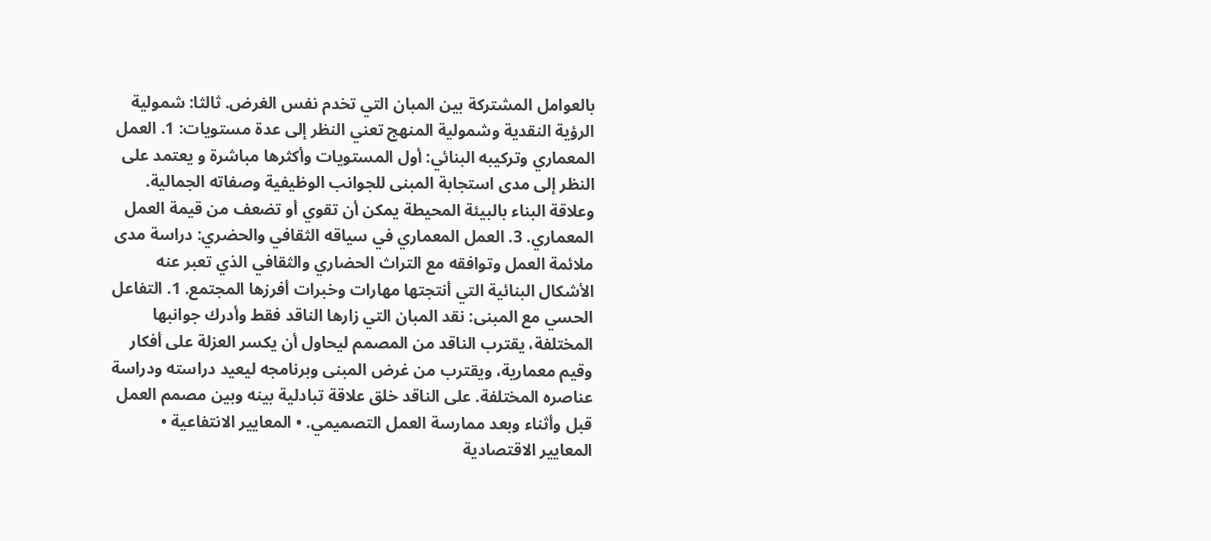بالعوامل المشتركة بين المبان التي تخدم نفس الغرض. ثالثا: شمولية الرؤية النقدية وشمولية المنهج تعني النظر إلى عدة مستويات: 1. العمل المعماري وتركيبه البنائي: أول المستويات وأكثرها مباشرة و يعتمد على النظر إلى مدى استجابة المبنى للجوانب الوظيفية وصفاته الجمالية. وعلاقة البناء بالبيئة المحيطة يمكن أن تقوي أو تضعف من قيمة العمل المعماري. 3. العمل المعماري في سياقه الثقافي والحضري: دراسة مدى ملائمة العمل وتوافقه مع التراث الحضاري والثقافي الذي تعبر عنه الأشكال البنائية التي أنتجتها مهارات وخبرات أفرزها المجتمع. 1. التفاعل الحسي مع المبنى: نقد المبان التي زارها الناقد فقط وأدرك جوانبها المختلفة، يقترب الناقد من المصمم ليحاول أن يكسر العزلة على أفكار وقيم معمارية، ويقترب من غرض المبنى وبرنامجه ليعيد دراسته ودراسة عناصره المختلفة. على الناقد خلق علاقة تبادلية بينه وبين مصمم العمل قبل وأثناء وبعد ممارسة العمل التصميمي. • المعايير الانتفاعية • المعايير الاقتصادية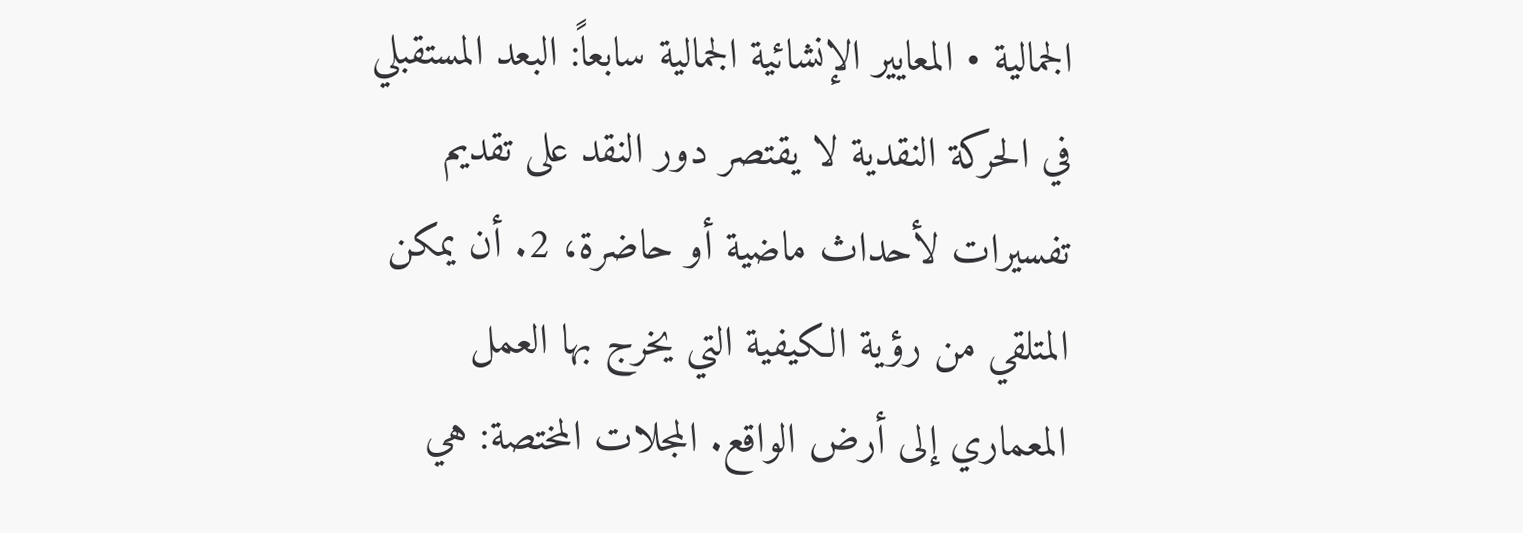الجمالية • المعايير الإنشائية الجمالية سابعاً: البعد المستقبلي في الحركة النقدية لا يقتصر دور النقد على تقديم تفسيرات لأحداث ماضية أو حاضرة، 2. أن يمكن المتلقي من رؤية الكيفية التي يخرج بها العمل المعماري إلى أرض الواقع. المجلات المختصة: هي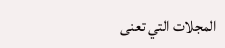المجلات التي تعنى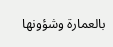بالعمارة وشؤونها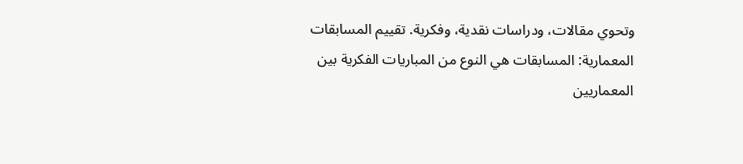وتحوي مقالات، ودراسات نقدية، وفكرية. تقييم المسابقات المعمارية: المسابقات هي النوع من المباريات الفكرية بين المعماريين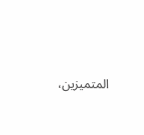المتميزين،